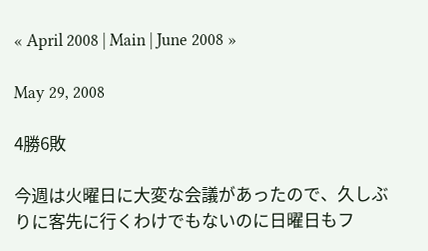« April 2008 | Main | June 2008 »

May 29, 2008

4勝6敗

今週は火曜日に大変な会議があったので、久しぶりに客先に行くわけでもないのに日曜日もフ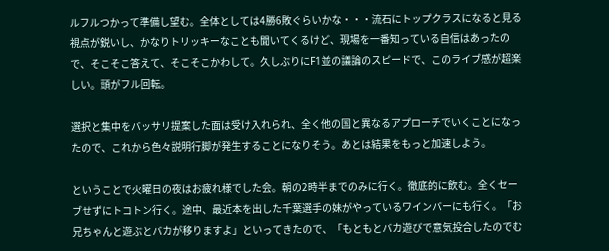ルフルつかって準備し望む。全体としては4勝6敗ぐらいかな・・・流石にトップクラスになると見る視点が鋭いし、かなりトリッキーなことも聞いてくるけど、現場を一番知っている自信はあったので、そこそこ答えて、そこそこかわして。久しぶりにF1並の議論のスピードで、このライブ感が超楽しい。頭がフル回転。

選択と集中をバッサリ提案した面は受け入れられ、全く他の国と異なるアプローチでいくことになったので、これから色々説明行脚が発生することになりそう。あとは結果をもっと加速しよう。

ということで火曜日の夜はお疲れ様でした会。朝の2時半までのみに行く。徹底的に飲む。全くセーブせずにトコトン行く。途中、最近本を出した千葉選手の妹がやっているワインバーにも行く。「お兄ちゃんと遊ぶとバカが移りますよ」といってきたので、「もともとバカ遊びで意気投合したのでむ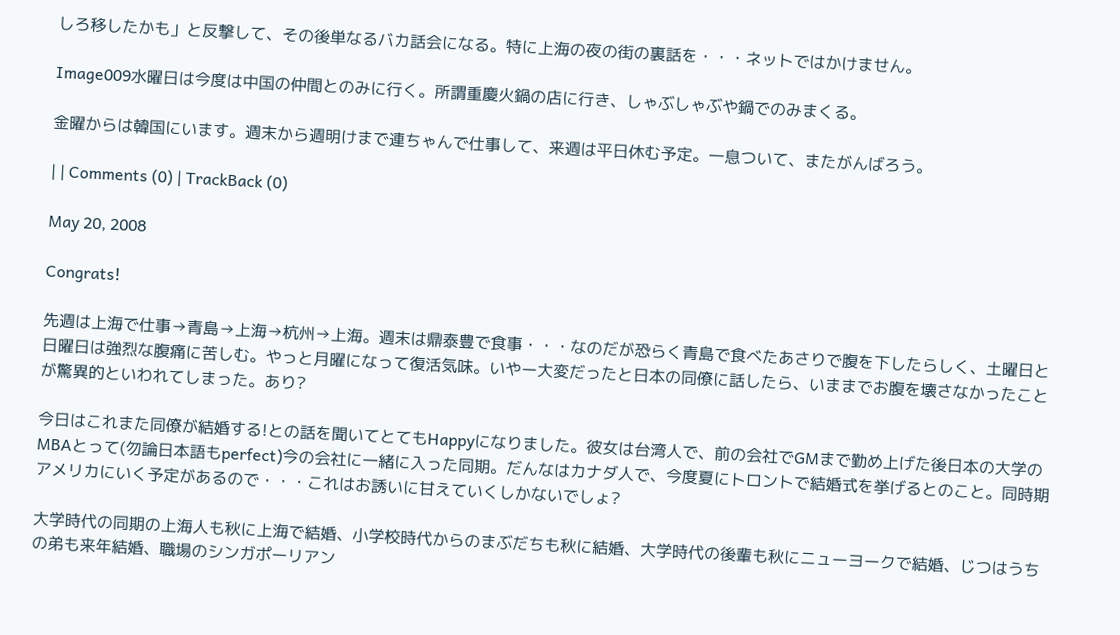しろ移したかも」と反撃して、その後単なるバカ話会になる。特に上海の夜の街の裏話を・・・ネットではかけません。

Image009水曜日は今度は中国の仲間とのみに行く。所謂重慶火鍋の店に行き、しゃぶしゃぶや鍋でのみまくる。

金曜からは韓国にいます。週末から週明けまで連ちゃんで仕事して、来週は平日休む予定。一息ついて、またがんばろう。

| | Comments (0) | TrackBack (0)

May 20, 2008

Congrats!

先週は上海で仕事→青島→上海→杭州→上海。週末は鼎泰豊で食事・・・なのだが恐らく青島で食べたあさりで腹を下したらしく、土曜日と日曜日は強烈な腹痛に苦しむ。やっと月曜になって復活気味。いやー大変だったと日本の同僚に話したら、いままでお腹を壊さなかったことが驚異的といわれてしまった。あり?

今日はこれまた同僚が結婚する!との話を聞いてとてもHappyになりました。彼女は台湾人で、前の会社でGMまで勤め上げた後日本の大学のMBAとって(勿論日本語もperfect)今の会社に一緒に入った同期。だんなはカナダ人で、今度夏にトロントで結婚式を挙げるとのこと。同時期アメリカにいく予定があるので・・・これはお誘いに甘えていくしかないでしょ?

大学時代の同期の上海人も秋に上海で結婚、小学校時代からのまぶだちも秋に結婚、大学時代の後輩も秋にニューヨークで結婚、じつはうちの弟も来年結婚、職場のシンガポーリアン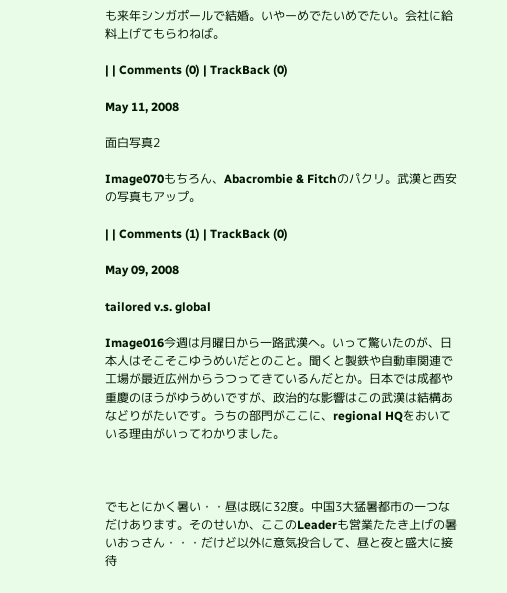も来年シンガポールで結婚。いやーめでたいめでたい。会社に給料上げてもらわねば。

| | Comments (0) | TrackBack (0)

May 11, 2008

面白写真2

Image070もちろん、Abacrombie & Fitchのパクリ。武漢と西安の写真もアップ。

| | Comments (1) | TrackBack (0)

May 09, 2008

tailored v.s. global

Image016今週は月曜日から一路武漢へ。いって驚いたのが、日本人はそこそこゆうめいだとのこと。聞くと製鉄や自動車関連で工場が最近広州からうつってきているんだとか。日本では成都や重慶のほうがゆうめいですが、政治的な影響はこの武漢は結構あなどりがたいです。うちの部門がここに、regional HQをおいている理由がいってわかりました。



でもとにかく暑い・・昼は既に32度。中国3大猛暑都市の一つなだけあります。そのせいか、ここのLeaderも営業たたき上げの暑いおっさん・・・だけど以外に意気投合して、昼と夜と盛大に接待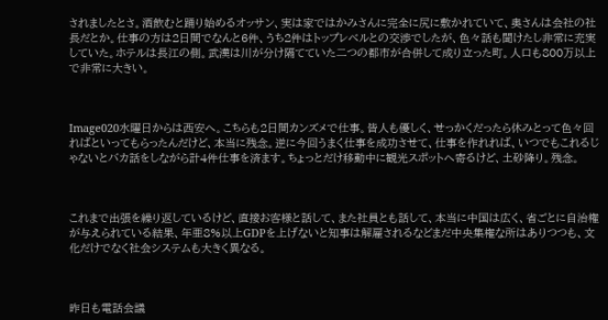されましたとさ。酒飲むと踊り始めるオッサン、実は家ではかみさんに完全に尻に敷かれていて、奥さんは会社の社長だとか。仕事の方は2日間でなんと6件、うち2件はトップレベルとの交渉でしたが、色々話も聞けたし非常に充実していた。ホテルは長江の側。武漢は川が分け隔てていた二つの都市が合併して成り立った町。人口も800万以上で非常に大きい。



Image020水曜日からは西安へ。こちらも2日間カンズメで仕事。皆人も優しく、せっかくだったら休みとって色々回ればといってもらったんだけど、本当に残念。逆に今回うまく仕事を成功させて、仕事を作れれば、いつでもこれるじゃないとバカ話をしながら計4件仕事を済ます。ちょっとだけ移動中に観光スポットへ寄るけど、土砂降り。残念。



これまで出張を繰り返しているけど、直接お客様と話して、また社員とも話して、本当に中国は広く、省ごとに自治権が与えられている結果、年亜8%以上GDPを上げないと知事は解雇されるなどまだ中央集権な所はありつつも、文化だけでなく社会システムも大きく異なる。



昨日も電話会議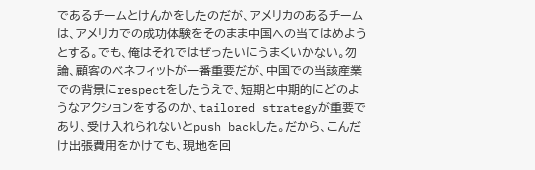であるチームとけんかをしたのだが、アメリカのあるチームは、アメリカでの成功体験をそのまま中国への当てはめようとする。でも、俺はそれではぜったいにうまくいかない。勿論、顧客のベネフィットが一番重要だが、中国での当該産業での背景にrespectをしたうえで、短期と中期的にどのようなアクションをするのか、tailored strategyが重要であり、受け入れられないとpush backした。だから、こんだけ出張費用をかけても、現地を回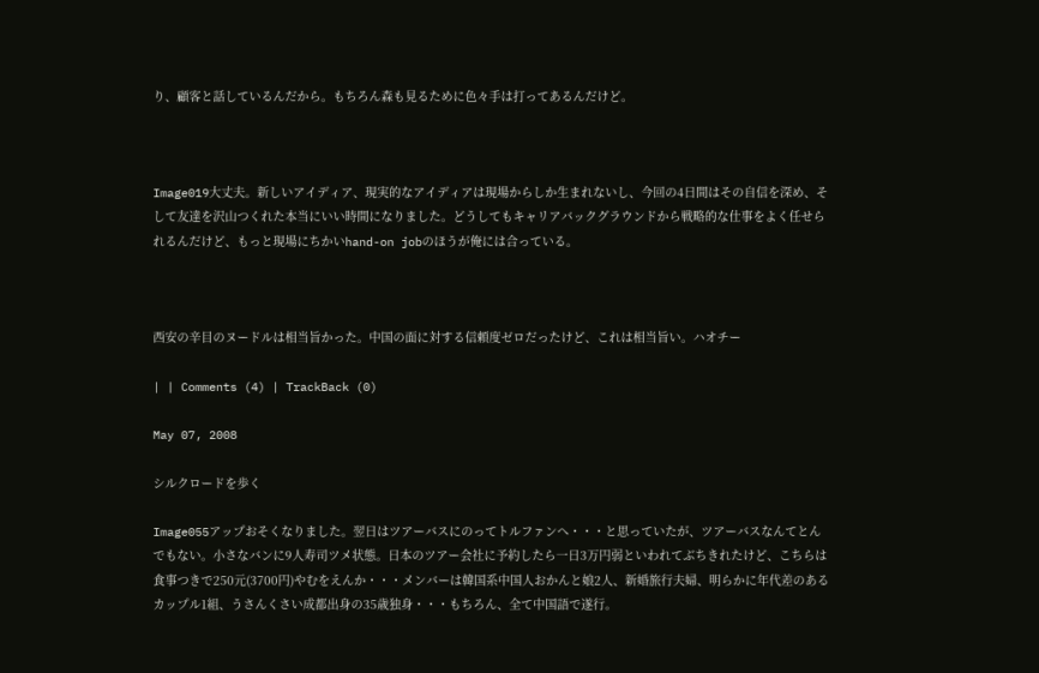り、顧客と話しているんだから。もちろん森も見るために色々手は打ってあるんだけど。



Image019大丈夫。新しいアイディア、現実的なアイディアは現場からしか生まれないし、今回の4日間はその自信を深め、そして友達を沢山つくれた本当にいい時間になりました。どうしてもキャリアバックグラウンドから戦略的な仕事をよく任せられるんだけど、もっと現場にちかいhand-on jobのほうが俺には合っている。



西安の辛目のヌードルは相当旨かった。中国の面に対する信頼度ゼロだったけど、これは相当旨い。ハオチー

| | Comments (4) | TrackBack (0)

May 07, 2008

シルクロードを歩く

Image055アップおそくなりました。翌日はツアーバスにのってトルファンへ・・・と思っていたが、ツアーバスなんてとんでもない。小さなバンに9人寿司ツメ状態。日本のツアー会社に予約したら一日3万円弱といわれてぶちきれたけど、こちらは食事つきで250元(3700円)やむをえんか・・・メンバーは韓国系中国人おかんと娘2人、新婚旅行夫婦、明らかに年代差のあるカップル1組、うさんくさい成都出身の35歳独身・・・もちろん、全て中国語で遂行。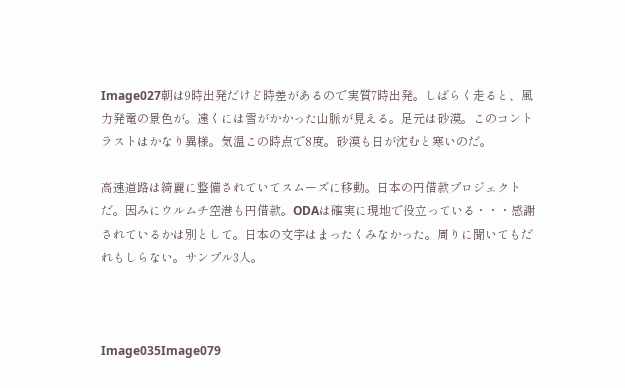Image027朝は9時出発だけど時差があるので実質7時出発。しばらく走ると、風力発電の景色が。遠くには雪がかかった山脈が見える。足元は砂漠。このコントラストはかなり異様。気温この時点で8度。砂漠も日が沈むと寒いのだ。

高速道路は綺麗に整備されていてスムーズに移動。日本の円借款プロジェクトだ。因みにウルムチ空港も円借款。ODAは確実に現地で役立っている・・・感謝されているかは別として。日本の文字はまったくみなかった。周りに聞いてもだれもしらない。サンプル3人。



Image035Image079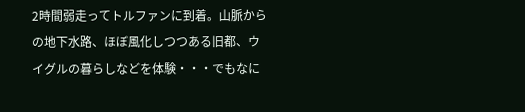2時間弱走ってトルファンに到着。山脈からの地下水路、ほぼ風化しつつある旧都、ウイグルの暮らしなどを体験・・・でもなに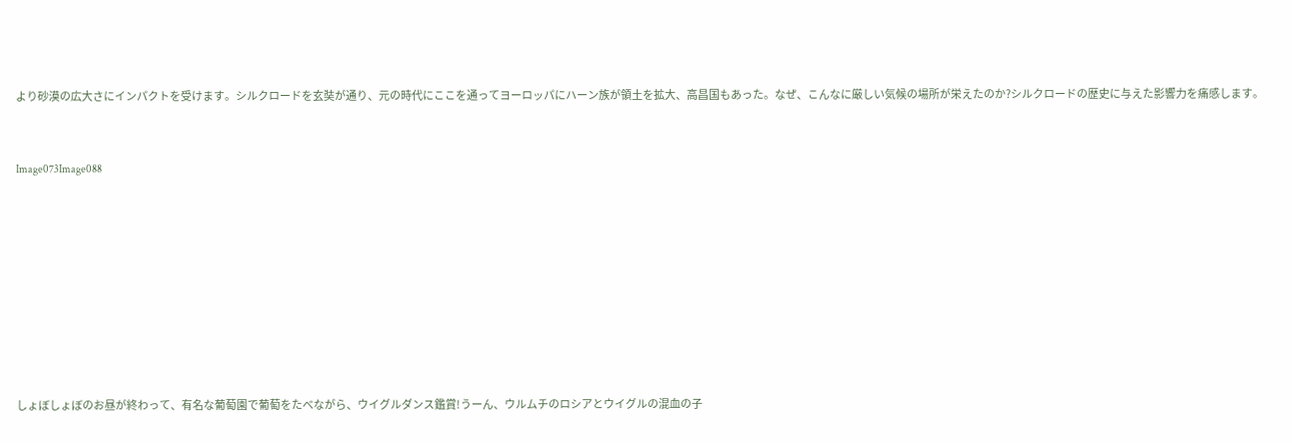より砂漠の広大さにインパクトを受けます。シルクロードを玄奘が通り、元の時代にここを通ってヨーロッパにハーン族が領土を拡大、高昌国もあった。なぜ、こんなに厳しい気候の場所が栄えたのか?シルクロードの歴史に与えた影響力を痛感します。



Image073Image088












しょぼしょぼのお昼が終わって、有名な葡萄園で葡萄をたべながら、ウイグルダンス鑑賞!うーん、ウルムチのロシアとウイグルの混血の子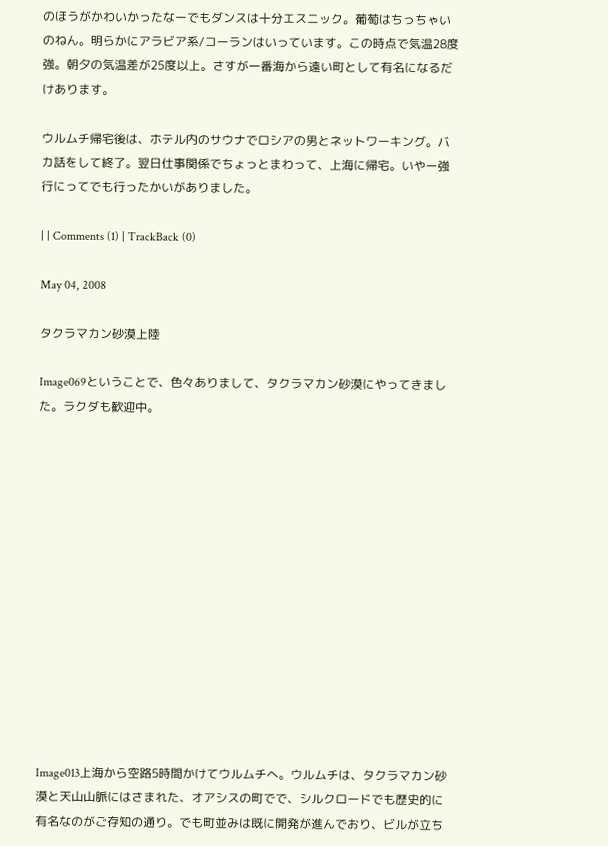のほうがかわいかったなーでもダンスは十分エスニック。葡萄はちっちゃいのねん。明らかにアラビア系/コーランはいっています。この時点で気温28度強。朝夕の気温差が25度以上。さすが一番海から遠い町として有名になるだけあります。

ウルムチ帰宅後は、ホテル内のサウナでロシアの男とネットワーキング。バカ話をして終了。翌日仕事関係でちょっとまわって、上海に帰宅。いやー強行にってでも行ったかいがありました。

| | Comments (1) | TrackBack (0)

May 04, 2008

タクラマカン砂漠上陸

Image069ということで、色々ありまして、タクラマカン砂漠にやってきました。ラクダも歓迎中。














Image013上海から空路5時間かけてウルムチへ。ウルムチは、タクラマカン砂漠と天山山脈にはさまれた、オアシスの町でで、シルクロードでも歴史的に有名なのがご存知の通り。でも町並みは既に開発が進んでおり、ビルが立ち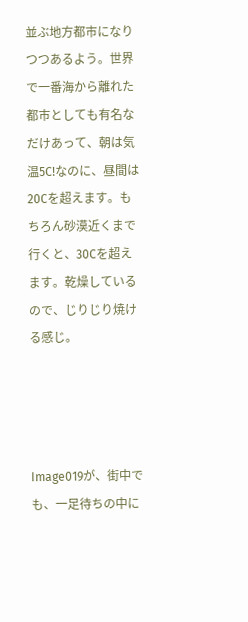並ぶ地方都市になりつつあるよう。世界で一番海から離れた都市としても有名なだけあって、朝は気温5C!なのに、昼間は20Cを超えます。もちろん砂漠近くまで行くと、30Cを超えます。乾燥しているので、じりじり焼ける感じ。




Image019が、街中でも、一足待ちの中に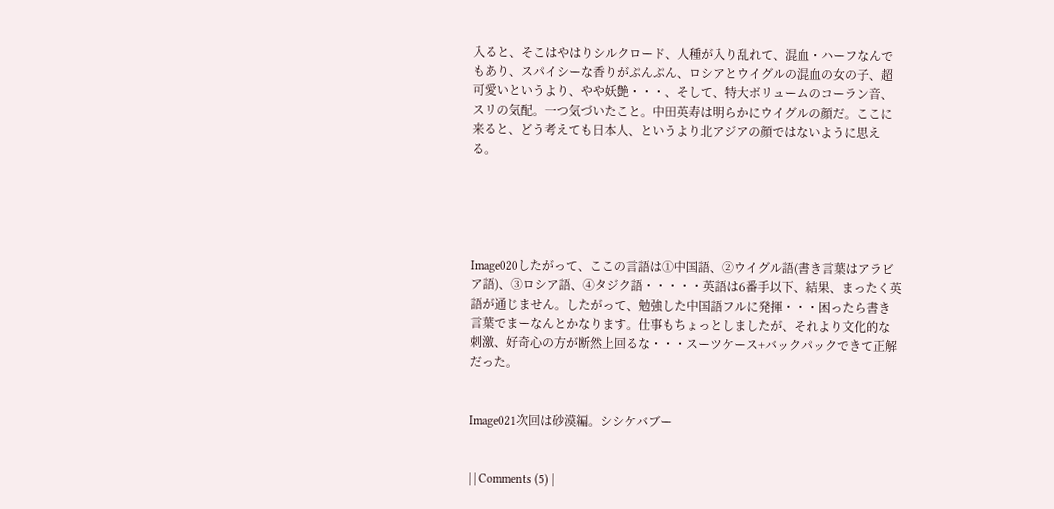入ると、そこはやはりシルクロード、人種が入り乱れて、混血・ハーフなんでもあり、スパイシーな香りがぷんぷん、ロシアとウイグルの混血の女の子、超可愛いというより、やや妖艶・・・、そして、特大ボリュームのコーラン音、スリの気配。一つ気づいたこと。中田英寿は明らかにウイグルの顔だ。ここに来ると、どう考えても日本人、というより北アジアの顔ではないように思える。





Image020したがって、ここの言語は①中国語、②ウイグル語(書き言葉はアラビア語)、③ロシア語、④タジク語・・・・・英語は6番手以下、結果、まったく英語が通じません。したがって、勉強した中国語フルに発揮・・・困ったら書き言葉でまーなんとかなります。仕事もちょっとしましたが、それより文化的な刺激、好奇心の方が断然上回るな・・・スーツケース+バックパックできて正解だった。


Image021次回は砂漠編。シシケバブー


| | Comments (5) |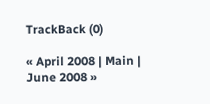TrackBack (0)

« April 2008 | Main | June 2008 »